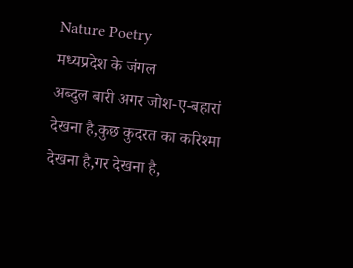Nature Poetry
मध्यप्रदेश के जंगल
अब्दुल बारी अगर जोश-ए-बहारां देखना है,कुछ कुदरत का करिश्मा देखना है,गर देखना है,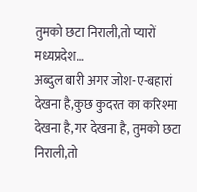तुमको छटा निराली,तो प्यारों मध्यप्रदेश…
अब्दुल बारी अगर जोश-ए-बहारां देखना है,कुछ कुदरत का करिश्मा देखना है,गर देखना है, तुमको छटा निराली,तो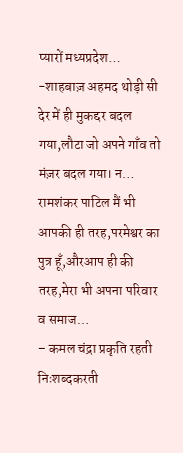प्यारों मध्यप्रदेश…
-शाहबाज़ अहमद थोड़ी सी देर में ही मुकद्दर बदल गया,लौटा जो अपने गाँव तो मंज़र बदल गया। न…
रामशंकर पाटिल मैं भी आपकी ही तरह,परमेश्वर का पुत्र हूँ,औरआप ही की तरह,मेरा भी अपना परिवार व समाज…
– कमल चंद्रा प्रकृति रहती निःशब्दकरती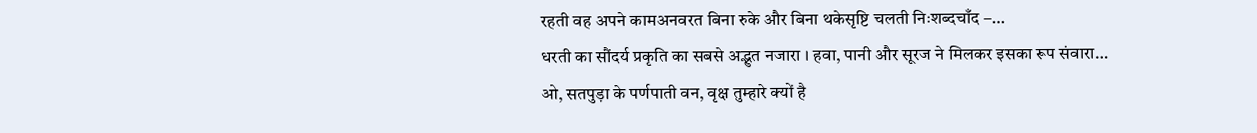रहती वह अपने कामअनवरत बिना रुके और बिना थकेसृष्टि चलती निःशब्दचाँद –…
धरती का सौंदर्य प्रकृति का सबसे अद्भुत नजारा । हवा, पानी और सूरज ने मिलकर इसका रूप संवारा…
ओ, सतपुड़ा के पर्णपाती वन, वृक्ष तुम्हारे क्यों है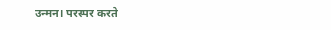उन्मन। परस्पर करते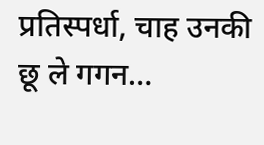प्रतिस्पर्धा, चाह उनकी छू ले गगन…